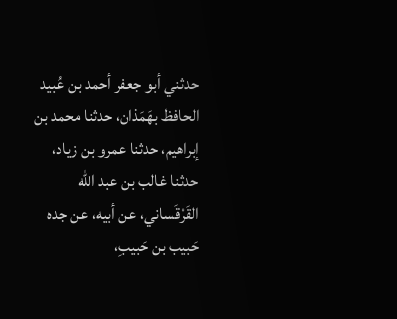حدثني أبو جعفر أحمد بن عُبيد الحافظ بهَمَذان، حدثنا محمد بن إبراهيم، حدثنا عمرو بن زياد، حدثنا غالب بن عبد الله القَرْقَساني، عن أبيه، عن جده حَبيب بن حَبيبِ،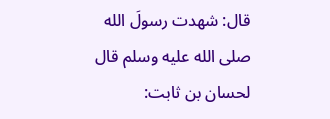قال: شهدت رسولَ الله صلى الله عليه وسلم قال لحسان بن ثابت: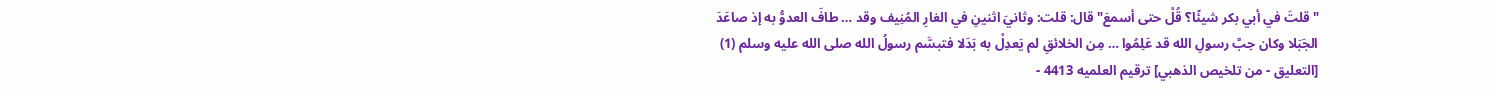"قلتَ في أبي بكر شيئًا؟ قُلْ حتى أسمعَ" قال: قلت: وثانيَ اثنينِ في الغارِ المُنِيف وقد … طافَ العدوُّ به إذ صاعَدَ الجَبَلا وكان حِبَّ رسولِ الله قد عَلِمُوا … مِن الخلائقِ لم يَعدِلْ به بَدَلا فتبسَّم رسولُ الله صلى الله عليه وسلم (1)
[التعليق - من تلخيص الذهبي] ترقيم العلميه 4413 -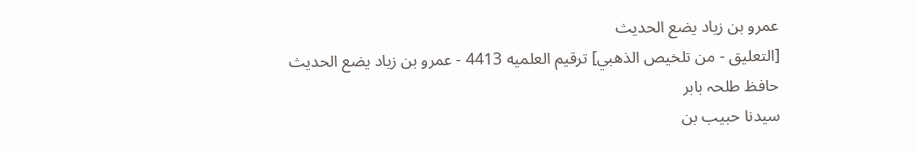عمرو بن زياد يضع الحديث
[التعليق - من تلخيص الذهبي] ترقيم العلميه 4413 - عمرو بن زياد يضع الحديث
حافظ طلحہ بابر
سیدنا حبیب بن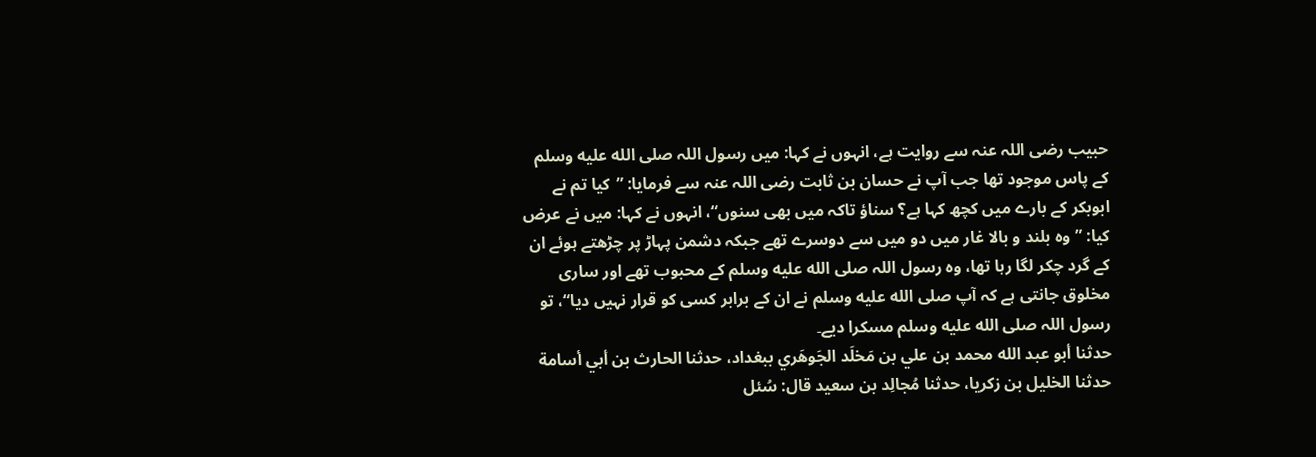حبیب رضی اللہ عنہ سے روایت ہے، انہوں نے کہا: میں رسول اللہ صلى الله عليه وسلم کے پاس موجود تھا جب آپ نے حسان بن ثابت رضی اللہ عنہ سے فرمایا: ”کیا تم نے ابوبکر کے بارے میں کچھ کہا ہے؟ سناؤ تاکہ میں بھی سنوں“، انہوں نے کہا: میں نے عرض کیا: ”وہ بلند و بالا غار میں دو میں سے دوسرے تھے جبکہ دشمن پہاڑ پر چڑھتے ہوئے ان کے گرد چکر لگا رہا تھا، وہ رسول اللہ صلى الله عليه وسلم کے محبوب تھے اور ساری مخلوق جانتی ہے کہ آپ صلى الله عليه وسلم نے ان کے برابر کسی کو قرار نہیں دیا“، تو رسول اللہ صلى الله عليه وسلم مسکرا دیے۔
حدثنا أبو عبد الله محمد بن علي بن مَخلَد الجَوهَري ببغداد، حدثنا الحارث بن أبي أسامة حدثنا الخليل بن زكريا، حدثنا مُجالِد بن سعيد قال: سُئل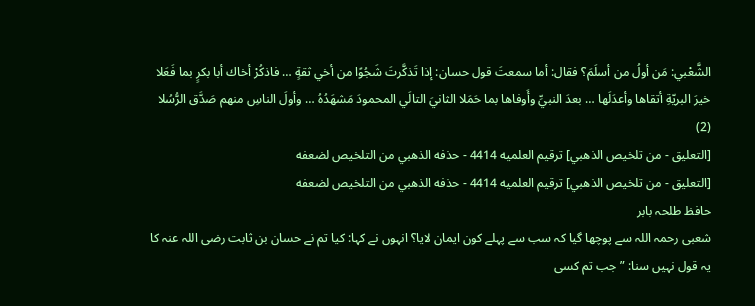الشَّعْبي: مَن أولُ من أسلَمَ؟ فقال: أما سمعتَ قول حسان: إذا تَذكَّرتَ شَجُوًا من أخي ثقةٍ … فاذكُرْ أخاك أبا بكرٍ بما فَعَلا خيرَ البريّةِ أتقاها وأعدَلَها … بعدَ النبيِّ وأَوفاها بما حَمَلا الثانيَ التالَي المحمودَ مَشهَدُهُ … وأولَ الناسِ منهم صَدَّق الرُّسُلا (2)
[التعليق - من تلخيص الذهبي] ترقيم العلميه 4414 - حذفه الذهبي من التلخيص لضعفه
[التعليق - من تلخيص الذهبي] ترقيم العلميه 4414 - حذفه الذهبي من التلخيص لضعفه
حافظ طلحہ بابر
شعبی رحمہ اللہ سے پوچھا گیا کہ سب سے پہلے کون ایمان لایا؟ انہوں نے کہا: کیا تم نے حسان بن ثابت رضی اللہ عنہ کا یہ قول نہیں سنا: ”جب تم کسی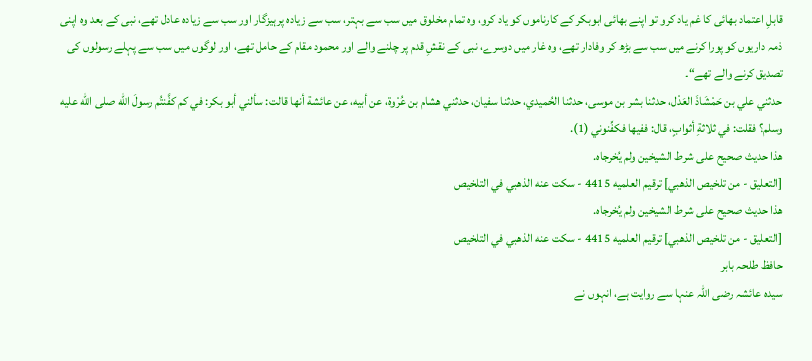قابلِ اعتماد بھائی کا غم یاد کرو تو اپنے بھائی ابوبکر کے کارناموں کو یاد کرو، وہ تمام مخلوق میں سب سے بہتر، سب سے زیادہ پرہیزگار اور سب سے زیادہ عادل تھے، نبی کے بعد وہ اپنی ذمہ داریوں کو پورا کرنے میں سب سے بڑھ کر وفادار تھے، وہ غار میں دوسرے، نبی کے نقشِ قدم پر چلنے والے اور محمود مقام کے حامل تھے، اور لوگوں میں سب سے پہلے رسولوں کی تصدیق کرنے والے تھے“۔
حدثني علي بن حَمْشَاذَ العَدْل، حدثنا بشر بن موسى، حدثنا الحُميدي، حدثنا سفيان، حدثني هشام بن عُرْوة، عن أبيه، عن عائشة أنها قالت: سألني أبو بكر: في كم كفَّنتُم رسولَ الله صلى الله عليه وسلم؟ فقلت: في ثلاثةِ أثوابٍ، قال: ففيها فكفِّنوني (1).
هذا حديث صحيح على شرط الشيخين ولم يُخرجاه.
[التعليق - من تلخيص الذهبي] ترقيم العلميه 4415 - سكت عنه الذهبي في التلخيص
هذا حديث صحيح على شرط الشيخين ولم يُخرجاه.
[التعليق - من تلخيص الذهبي] ترقيم العلميه 4415 - سكت عنه الذهبي في التلخيص
حافظ طلحہ بابر
سیدہ عائشہ رضی اللہ عنہا سے روایت ہے، انہوں نے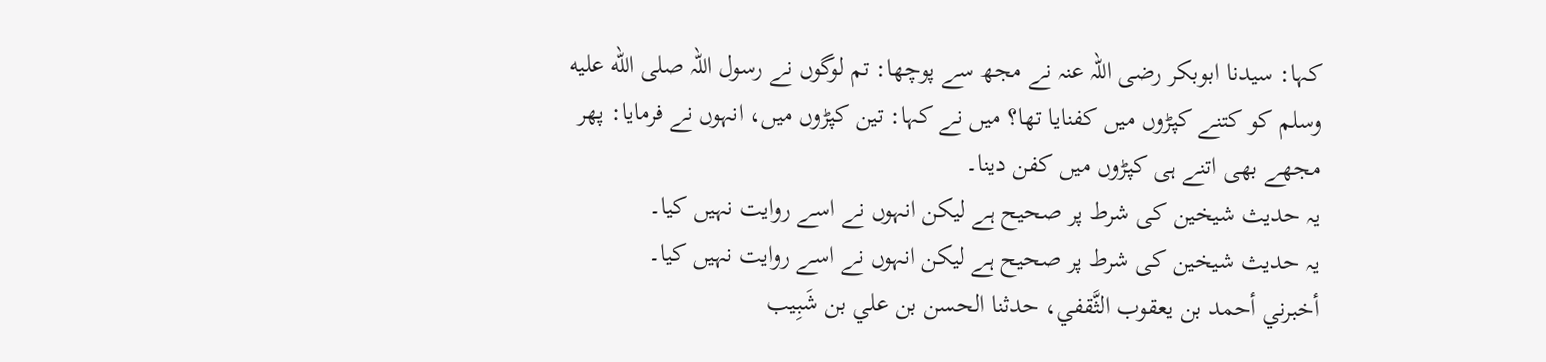کہا: سیدنا ابوبکر رضی اللہ عنہ نے مجھ سے پوچھا: تم لوگوں نے رسول اللہ صلى الله عليه وسلم کو کتنے کپڑوں میں کفنایا تھا؟ میں نے کہا: تین کپڑوں میں، انہوں نے فرمایا: پھر مجھے بھی اتنے ہی کپڑوں میں کفن دینا۔
یہ حدیث شیخین کی شرط پر صحیح ہے لیکن انہوں نے اسے روایت نہیں کیا۔
یہ حدیث شیخین کی شرط پر صحیح ہے لیکن انہوں نے اسے روایت نہیں کیا۔
أخبرني أحمد بن يعقوب الثَّقفي، حدثنا الحسن بن علي بن شَبِيب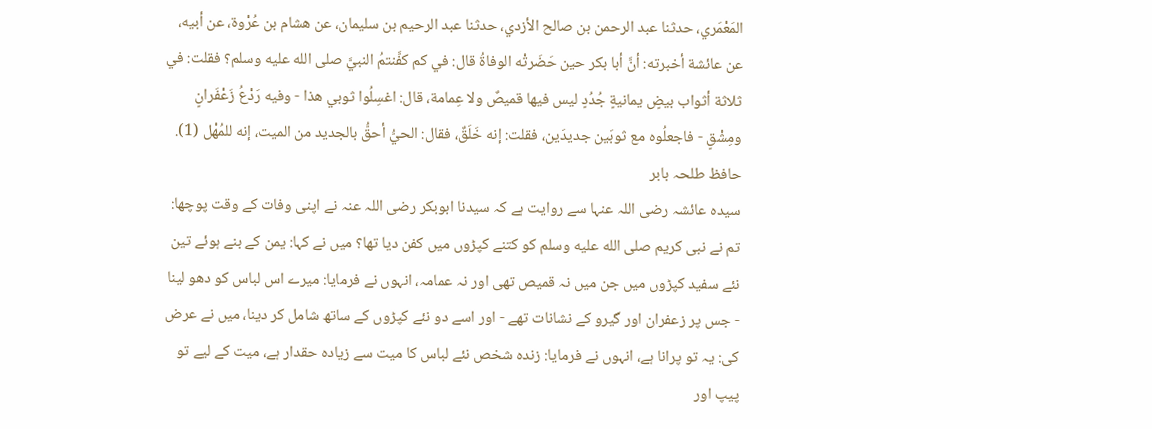المَعْمَري، حدثنا عبد الرحمن بن صالح الأزدي، حدثنا عبد الرحيم بن سليمان، عن هشام بن عُرْوة، عن أبيه، عن عائشة أخبرته: أنَّ أبا بكر حين حَضَرتْه الوفاةُ قال: في كم كفَّنتمُ النبيَّ صلى الله عليه وسلم؟ فقلت: في ثلاثة أثواب بيضٍ يمانيةٍ جُدُدٍ ليس فيها قميصٌ ولا عِمامة، قال: اغسِلُوا ثوبي هذا - وفيه رَدْعُ زَعْفَرانٍ ومِشْقٍ - فاجعلُوه مع ثوبَين جديدَين، فقلت: إنه خَلَقٌ، فقال: الحيُّ أحقُّ بالجديد من الميت، إنه للمُهْل (1).
حافظ طلحہ بابر
سیدہ عائشہ رضی اللہ عنہا سے روایت ہے کہ سیدنا ابوبکر رضی اللہ عنہ نے اپنی وفات کے وقت پوچھا: تم نے نبی کریم صلى الله عليه وسلم کو کتنے کپڑوں میں کفن دیا تھا؟ میں نے کہا: یمن کے بنے ہوئے تین نئے سفید کپڑوں میں جن میں نہ قمیص تھی اور نہ عمامہ، انہوں نے فرمایا: میرے اس لباس کو دھو لینا - جس پر زعفران اور گیرو کے نشانات تھے - اور اسے دو نئے کپڑوں کے ساتھ شامل کر دینا، میں نے عرض کی: یہ تو پرانا ہے، انہوں نے فرمایا: زندہ شخص نئے لباس کا میت سے زیادہ حقدار ہے، میت کے لیے تو پیپ اور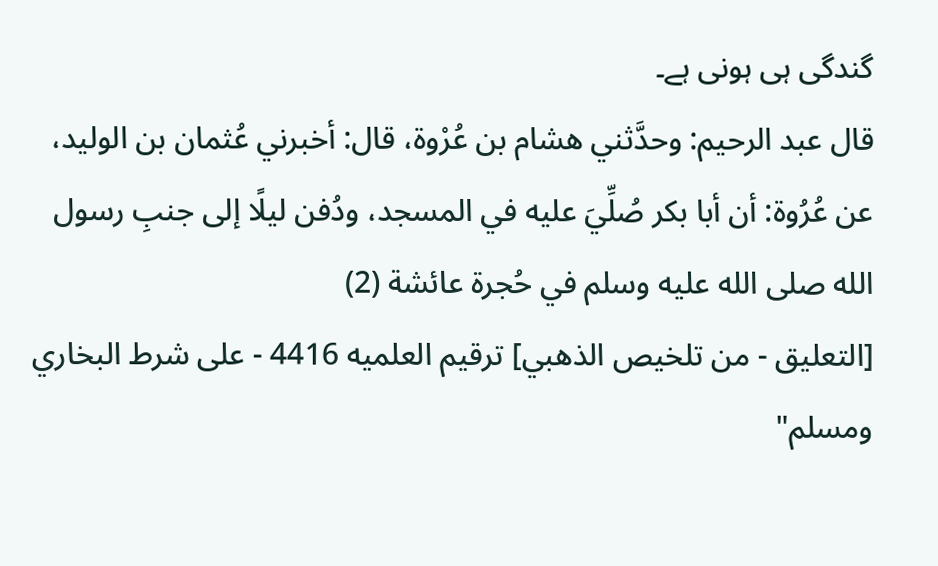گندگی ہی ہونی ہے۔
قال عبد الرحيم: وحدَّثني هشام بن عُرْوة، قال: أخبرني عُثمان بن الوليد، عن عُرُوة: أن أبا بكر صُلِّيَ عليه في المسجد، ودُفن ليلًا إلى جنبِ رسول الله صلى الله عليه وسلم في حُجرة عائشة (2)
[التعليق - من تلخيص الذهبي] ترقيم العلميه 4416 - على شرط البخاري ومسلم"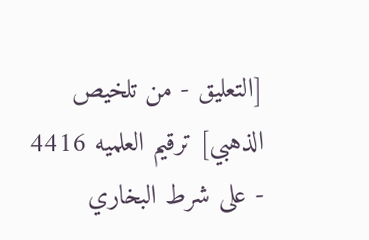[التعليق - من تلخيص الذهبي] ترقيم العلميه 4416 - على شرط البخاري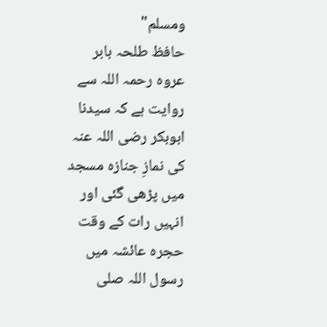ومسلم"
حافظ طلحہ بابر
عروہ رحمہ اللہ سے روایت ہے کہ سیدنا ابوبکر رضی اللہ عنہ کی نمازِ جنازہ مسجد میں پڑھی گئی اور انہیں رات کے وقت حجرہ عائشہ میں رسول اللہ صلى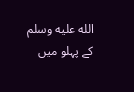الله عليه وسلم کے پہلو میں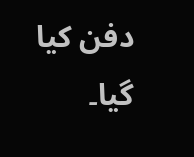دفن کیا گیا۔